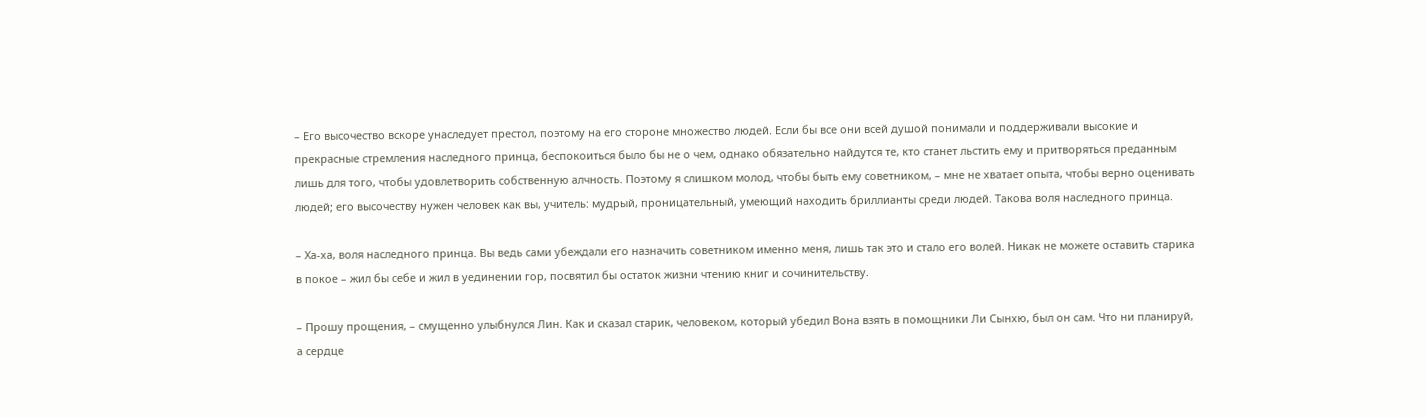– Его высочество вскоре унаследует престол, поэтому на его стороне множество людей. Если бы все они всей душой понимали и поддерживали высокие и прекрасные стремления наследного принца, беспокоиться было бы не о чем, однако обязательно найдутся те, кто станет льстить ему и притворяться преданным лишь для того, чтобы удовлетворить собственную алчность. Поэтому я слишком молод, чтобы быть ему советником, – мне не хватает опыта, чтобы верно оценивать людей; его высочеству нужен человек как вы, учитель: мудрый, проницательный, умеющий находить бриллианты среди людей. Такова воля наследного принца.

– Ха-ха, воля наследного принца. Вы ведь сами убеждали его назначить советником именно меня, лишь так это и стало его волей. Никак не можете оставить старика в покое – жил бы себе и жил в уединении гор, посвятил бы остаток жизни чтению книг и сочинительству.

– Прошу прощения, – смущенно улыбнулся Лин. Как и сказал старик, человеком, который убедил Вона взять в помощники Ли Сынхю, был он сам. Что ни планируй, а сердце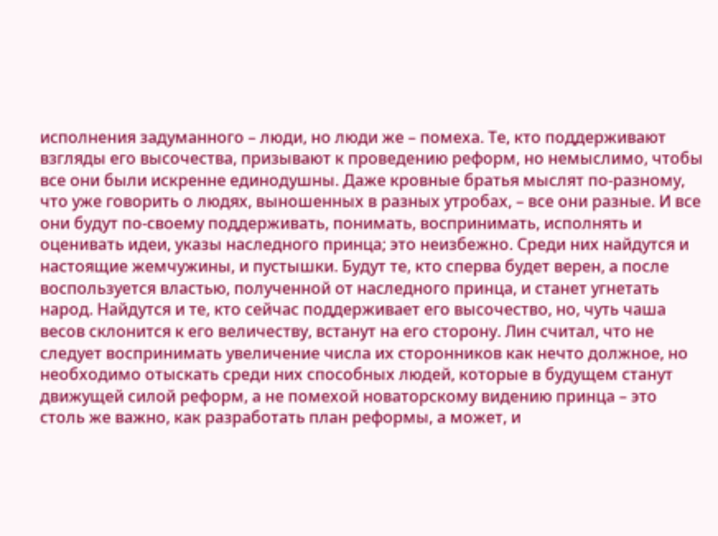исполнения задуманного – люди, но люди же – помеха. Те, кто поддерживают взгляды его высочества, призывают к проведению реформ, но немыслимо, чтобы все они были искренне единодушны. Даже кровные братья мыслят по-разному, что уже говорить о людях, выношенных в разных утробах, – все они разные. И все они будут по-своему поддерживать, понимать, воспринимать, исполнять и оценивать идеи, указы наследного принца; это неизбежно. Среди них найдутся и настоящие жемчужины, и пустышки. Будут те, кто сперва будет верен, а после воспользуется властью, полученной от наследного принца, и станет угнетать народ. Найдутся и те, кто сейчас поддерживает его высочество, но, чуть чаша весов склонится к его величеству, встанут на его сторону. Лин считал, что не следует воспринимать увеличение числа их сторонников как нечто должное, но необходимо отыскать среди них способных людей, которые в будущем станут движущей силой реформ, а не помехой новаторскому видению принца – это столь же важно, как разработать план реформы, а может, и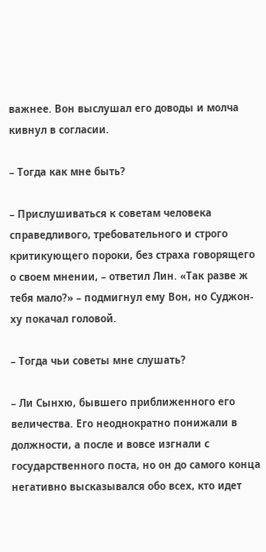важнее. Вон выслушал его доводы и молча кивнул в согласии.

– Тогда как мне быть?

– Прислушиваться к советам человека справедливого, требовательного и строго критикующего пороки, без страха говорящего о своем мнении, – ответил Лин. «Так разве ж тебя мало?» – подмигнул ему Вон, но Суджон-ху покачал головой.

– Тогда чьи советы мне слушать?

– Ли Сынхю, бывшего приближенного его величества. Его неоднократно понижали в должности, а после и вовсе изгнали с государственного поста, но он до самого конца негативно высказывался обо всех, кто идет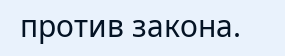против закона.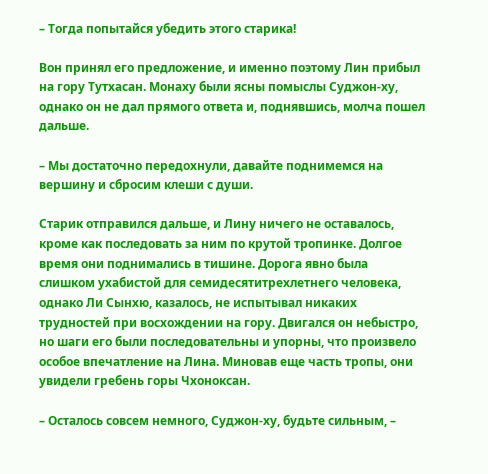– Тогда попытайся убедить этого старика!

Вон принял его предложение, и именно поэтому Лин прибыл на гору Тутхасан. Монаху были ясны помыслы Суджон-ху, однако он не дал прямого ответа и, поднявшись, молча пошел дальше.

– Мы достаточно передохнули, давайте поднимемся на вершину и сбросим клеши с души.

Старик отправился дальше, и Лину ничего не оставалось, кроме как последовать за ним по крутой тропинке. Долгое время они поднимались в тишине. Дорога явно была слишком ухабистой для семидесятитрехлетнего человека, однако Ли Сынхю, казалось, не испытывал никаких трудностей при восхождении на гору. Двигался он небыстро, но шаги его были последовательны и упорны, что произвело особое впечатление на Лина. Миновав еще часть тропы, они увидели гребень горы Чхоноксан.

– Осталось совсем немного, Суджон-ху, будьте сильным, –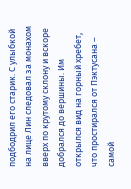подбодрил его старик. С улыбкой на лице Лин следовал за монахом вверх по крутому склону и вскоре добрался до вершины. Им открылся вид на горный хребет, что простирался от Пэктусана – самой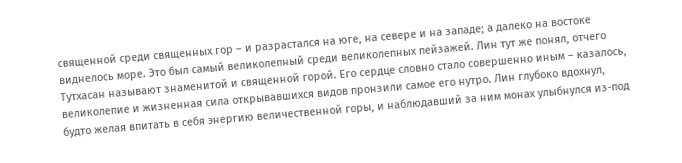священной среди священных гор – и разрастался на юге, на севере и на западе; а далеко на востоке виднелось море. Это был самый великолепный среди великолепных пейзажей. Лин тут же понял, отчего Тутхасан называют знаменитой и священной горой. Его сердце словно стало совершенно иным – казалось, великолепие и жизненная сила открывавшихся видов пронзили самое его нутро. Лин глубоко вдохнул, будто желая впитать в себя энергию величественной горы, и наблюдавший за ним монах улыбнулся из-под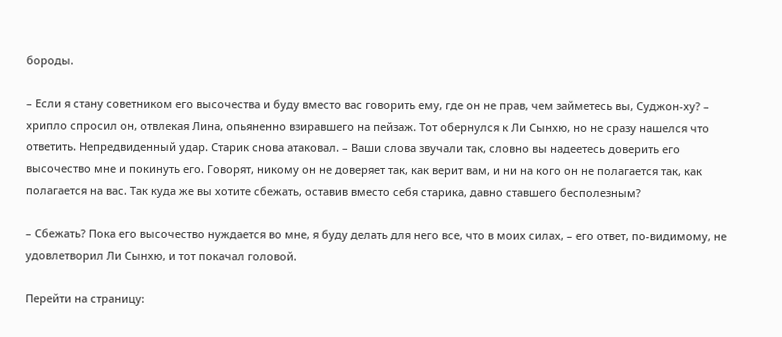бороды.

– Если я стану советником его высочества и буду вместо вас говорить ему, где он не прав, чем займетесь вы, Суджон-ху? – хрипло спросил он, отвлекая Лина, опьяненно взиравшего на пейзаж. Тот обернулся к Ли Сынхю, но не сразу нашелся что ответить. Непредвиденный удар. Старик снова атаковал. – Ваши слова звучали так, словно вы надеетесь доверить его высочество мне и покинуть его. Говорят, никому он не доверяет так, как верит вам, и ни на кого он не полагается так, как полагается на вас. Так куда же вы хотите сбежать, оставив вместо себя старика, давно ставшего бесполезным?

– Сбежать? Пока его высочество нуждается во мне, я буду делать для него все, что в моих силах, – его ответ, по-видимому, не удовлетворил Ли Сынхю, и тот покачал головой.

Перейти на страницу: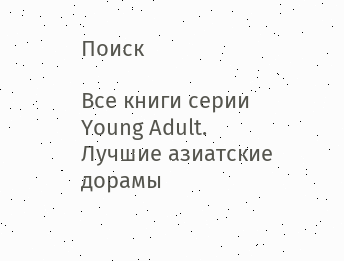Поиск

Все книги серии Young Adult. Лучшие азиатские дорамы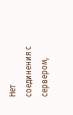Нет соединения с сервером,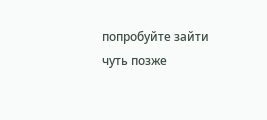попробуйте зайти чуть позже